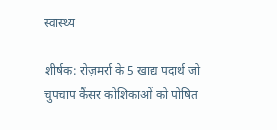स्वास्थ्य

शीर्षक: रोज़मर्रा के 5 खाद्य पदार्थ जो चुपचाप कैंसर कोशिकाओं को पोषित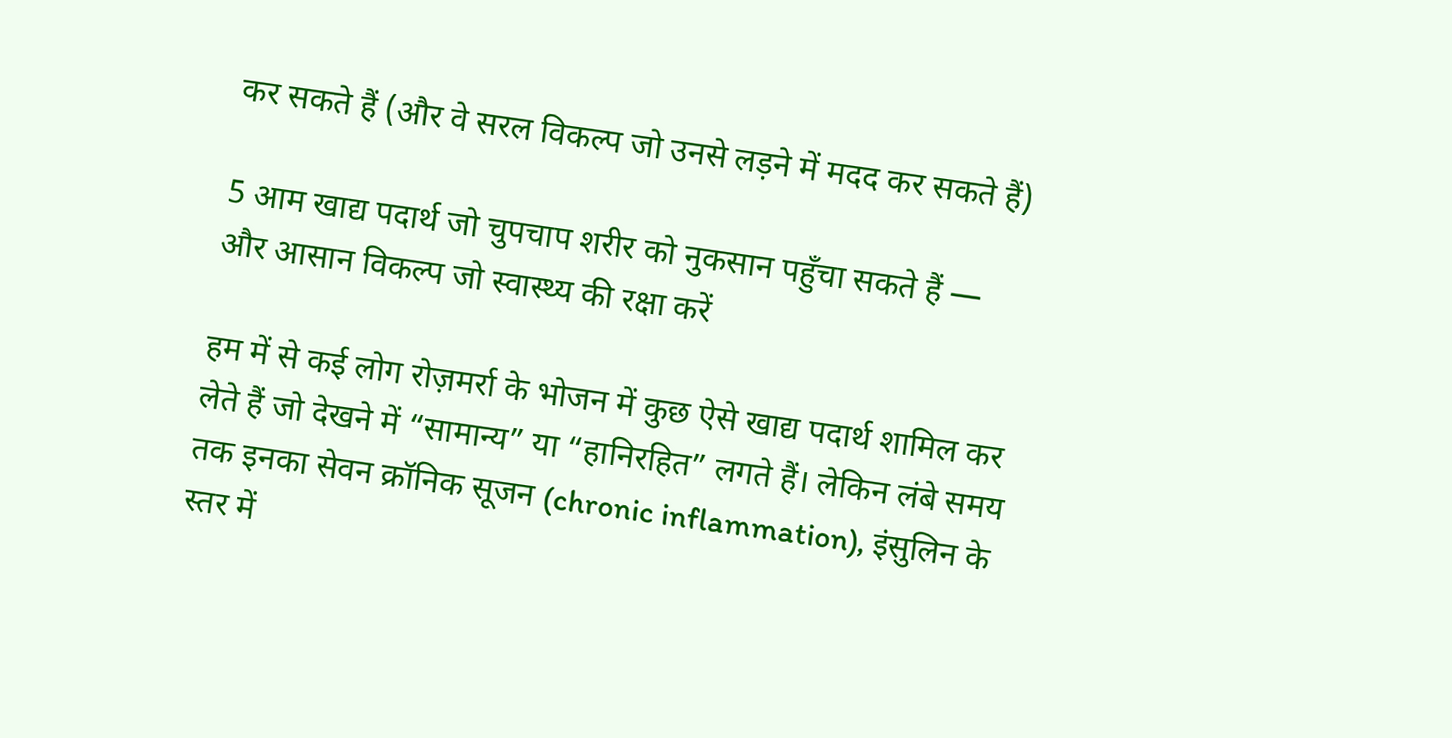कर सकते हैं (और वे सरल विकल्प जो उनसे लड़ने में मदद कर सकते हैं)

5 आम खाद्य पदार्थ जो चुपचाप शरीर को नुकसान पहुँचा सकते हैं — और आसान विकल्प जो स्वास्थ्य की रक्षा करें

हम में से कई लोग रोज़मर्रा के भोजन में कुछ ऐसे खाद्य पदार्थ शामिल कर लेते हैं जो देखने में “सामान्य” या “हानिरहित” लगते हैं। लेकिन लंबे समय तक इनका सेवन क्रॉनिक सूजन (chronic inflammation), इंसुलिन के स्तर में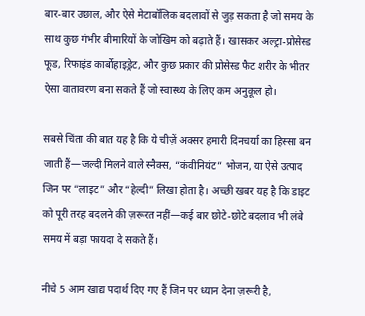बार-बार उछाल, और ऐसे मेटाबॉलिक बदलावों से जुड़ सकता है जो समय के साथ कुछ गंभीर बीमारियों के जोखिम को बढ़ाते हैं। खासकर अल्ट्रा-प्रोसेस्ड फूड, रिफाइंड कार्बोहाइड्रेट, और कुछ प्रकार की प्रोसेस्ड फैट शरीर के भीतर ऐसा वातावरण बना सकते हैं जो स्वास्थ्य के लिए कम अनुकूल हो।

सबसे चिंता की बात यह है कि ये चीज़ें अक्सर हमारी दिनचर्या का हिस्सा बन जाती हैं—जल्दी मिलने वाले स्नैक्स, “कंवीनियंट” भोजन, या ऐसे उत्पाद जिन पर “लाइट” और “हेल्दी” लिखा होता है। अच्छी खबर यह है कि डाइट को पूरी तरह बदलने की ज़रूरत नहीं—कई बार छोटे-छोटे बदलाव भी लंबे समय में बड़ा फायदा दे सकते हैं।

नीचे 5 आम खाद्य पदार्थ दिए गए हैं जिन पर ध्यान देना ज़रूरी है,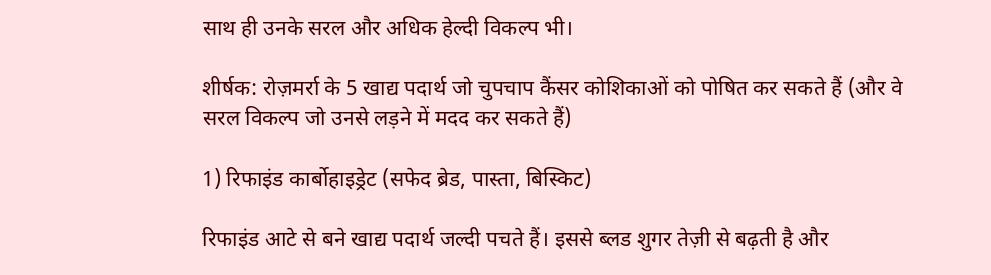साथ ही उनके सरल और अधिक हेल्दी विकल्प भी।

शीर्षक: रोज़मर्रा के 5 खाद्य पदार्थ जो चुपचाप कैंसर कोशिकाओं को पोषित कर सकते हैं (और वे सरल विकल्प जो उनसे लड़ने में मदद कर सकते हैं)

1) रिफाइंड कार्बोहाइड्रेट (सफेद ब्रेड, पास्ता, बिस्किट)

रिफाइंड आटे से बने खाद्य पदार्थ जल्दी पचते हैं। इससे ब्लड शुगर तेज़ी से बढ़ती है और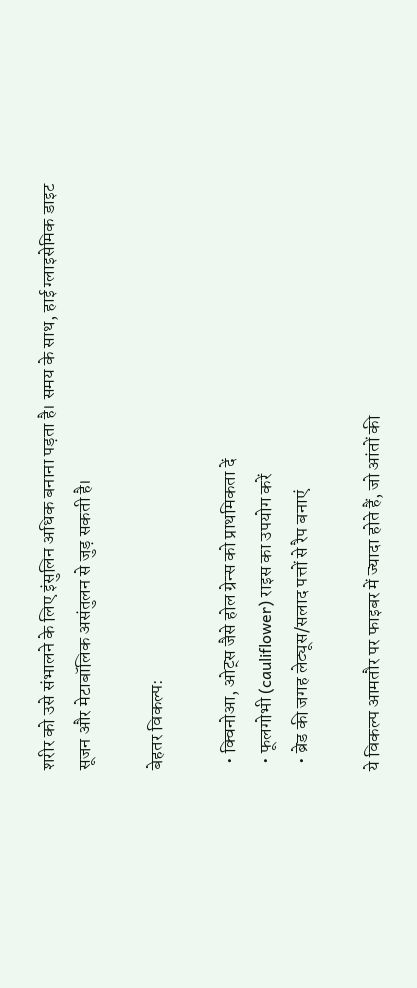शरीर को उसे संभालने के लिए इंसुलिन अधिक बनाना पड़ता है। समय के साथ, हाई ग्लाइसेमिक डाइट सूजन और मेटाबॉलिक असंतुलन से जुड़ सकती है।

बेहतर विकल्प:

  • क्विनोआ, ओट्स जैसे होल ग्रेन्स को प्राथमिकता दें
  • फूलगोभी (cauliflower) राइस का उपयोग करें
  • ब्रेड की जगह लेट्यूस/सलाद पत्तों से रैप बनाएं

ये विकल्प आमतौर पर फाइबर में ज्यादा होते हैं, जो आंतों की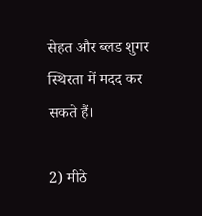सेहत और ब्लड शुगर स्थिरता में मदद कर सकते हैं।

2) मीठे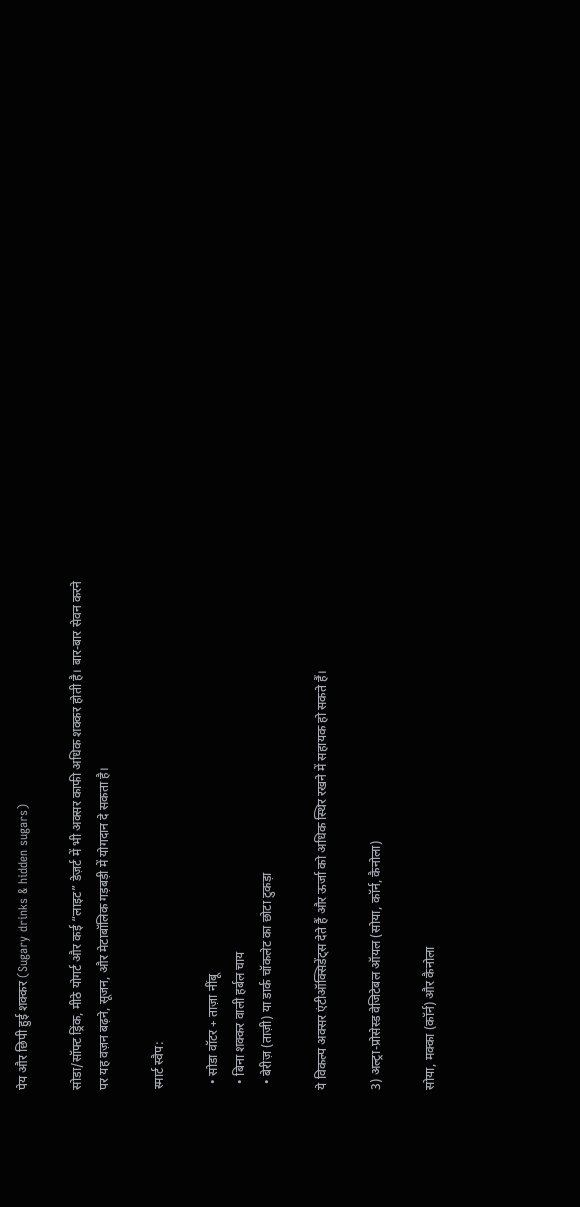पेय और छिपी हुई शक्कर (Sugary drinks & hidden sugars)

सोडा/सॉफ्ट ड्रिंक, मीठे योगर्ट और कई “लाइट” डेज़र्ट में भी अक्सर काफी अधिक शक्कर होती है। बार-बार सेवन करने पर यह वज़न बढ़ने, सूजन, और मेटाबॉलिक गड़बड़ी में योगदान दे सकता है।

स्मार्ट स्वैप:

  • सोडा वॉटर + ताज़ा नींबू
  • बिना शक्कर वाली हर्बल चाय
  • बेरीज़ (ताज़ी) या डार्क चॉकलेट का छोटा टुकड़ा

ये विकल्प अक्सर एंटीऑक्सिडेंट्स देते हैं और ऊर्जा को अधिक स्थिर रखने में सहायक हो सकते हैं।

3) अल्ट्रा-प्रोसेस्ड वेजिटेबल ऑयल (सोया, कॉर्न, कैनोला)

सोया, मक्का (कॉर्न) और कैनोला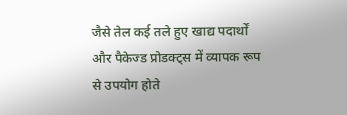जैसे तेल कई तले हुए खाद्य पदार्थों और पैकेज्ड प्रोडक्ट्स में व्यापक रूप से उपयोग होते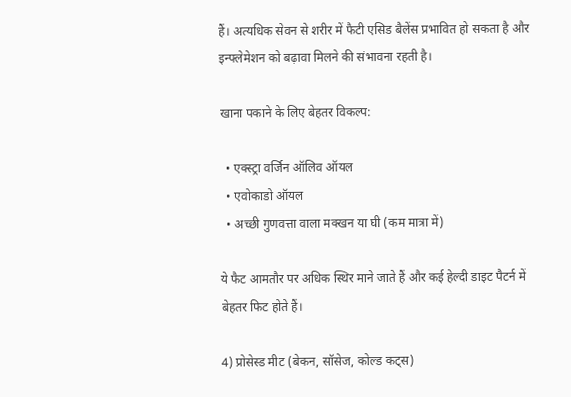हैं। अत्यधिक सेवन से शरीर में फैटी एसिड बैलेंस प्रभावित हो सकता है और इन्फ्लेमेशन को बढ़ावा मिलने की संभावना रहती है।

खाना पकाने के लिए बेहतर विकल्प:

  • एक्स्ट्रा वर्जिन ऑलिव ऑयल
  • एवोकाडो ऑयल
  • अच्छी गुणवत्ता वाला मक्खन या घी (कम मात्रा में)

ये फैट आमतौर पर अधिक स्थिर माने जाते हैं और कई हेल्दी डाइट पैटर्न में बेहतर फिट होते हैं।

4) प्रोसेस्ड मीट (बेकन, सॉसेज, कोल्ड कट्स)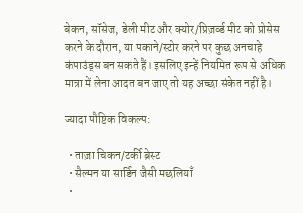बेकन, सॉसेज, डेली मीट और क्योर/प्रिज़र्व्ड मीट को प्रोसेस करने के दौरान, या पकाने/स्टोर करने पर कुछ अनचाहे कंपाउंड्स बन सकते हैं। इसलिए इन्हें नियमित रूप से अधिक मात्रा में लेना आदत बन जाए तो यह अच्छा संकेत नहीं है।

ज्यादा पौष्टिक विकल्प:

  • ताज़ा चिकन/टर्की ब्रेस्ट
  • सैल्मन या सार्डिन जैसी मछलियाँ
  •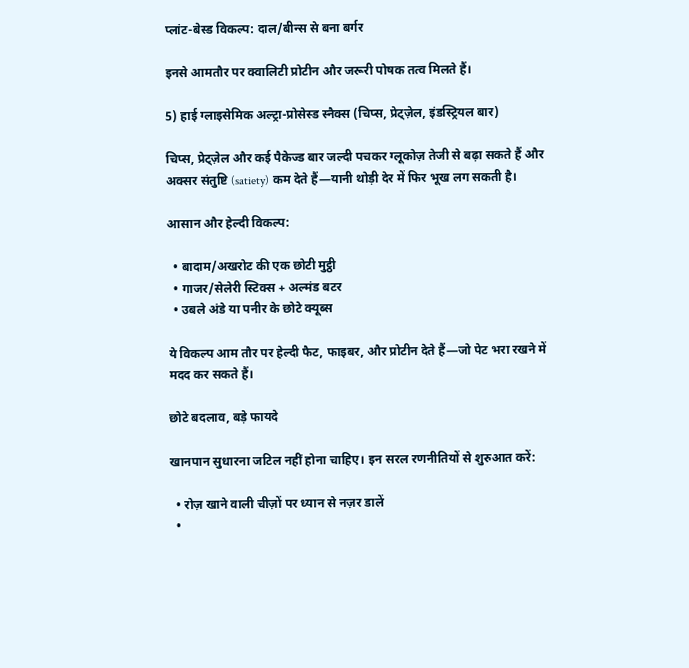प्लांट-बेस्ड विकल्प: दाल/बीन्स से बना बर्गर

इनसे आमतौर पर क्वालिटी प्रोटीन और जरूरी पोषक तत्व मिलते हैं।

5) हाई ग्लाइसेमिक अल्ट्रा-प्रोसेस्ड स्नैक्स (चिप्स, प्रेट्ज़ेल, इंडस्ट्रियल बार)

चिप्स, प्रेट्ज़ेल और कई पैकेज्ड बार जल्दी पचकर ग्लूकोज़ तेजी से बढ़ा सकते हैं और अक्सर संतुष्टि (satiety) कम देते हैं—यानी थोड़ी देर में फिर भूख लग सकती है।

आसान और हेल्दी विकल्प:

  • बादाम/अखरोट की एक छोटी मुट्ठी
  • गाजर/सेलेरी स्टिक्स + अल्मंड बटर
  • उबले अंडे या पनीर के छोटे क्यूब्स

ये विकल्प आम तौर पर हेल्दी फैट, फाइबर, और प्रोटीन देते हैं—जो पेट भरा रखने में मदद कर सकते हैं।

छोटे बदलाव, बड़े फायदे

खानपान सुधारना जटिल नहीं होना चाहिए। इन सरल रणनीतियों से शुरुआत करें:

  • रोज़ खाने वाली चीज़ों पर ध्यान से नज़र डालें
  •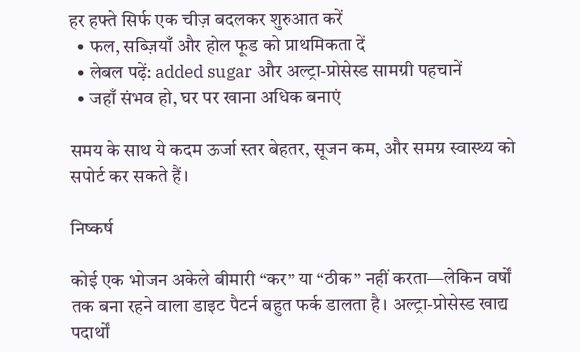हर हफ्ते सिर्फ एक चीज़ बदलकर शुरुआत करें
  • फल, सब्ज़ियाँ और होल फूड को प्राथमिकता दें
  • लेबल पढ़ें: added sugar और अल्ट्रा-प्रोसेस्ड सामग्री पहचानें
  • जहाँ संभव हो, घर पर खाना अधिक बनाएं

समय के साथ ये कदम ऊर्जा स्तर बेहतर, सूजन कम, और समग्र स्वास्थ्य को सपोर्ट कर सकते हैं।

निष्कर्ष

कोई एक भोजन अकेले बीमारी “कर” या “ठीक” नहीं करता—लेकिन वर्षों तक बना रहने वाला डाइट पैटर्न बहुत फर्क डालता है। अल्ट्रा-प्रोसेस्ड खाद्य पदार्थों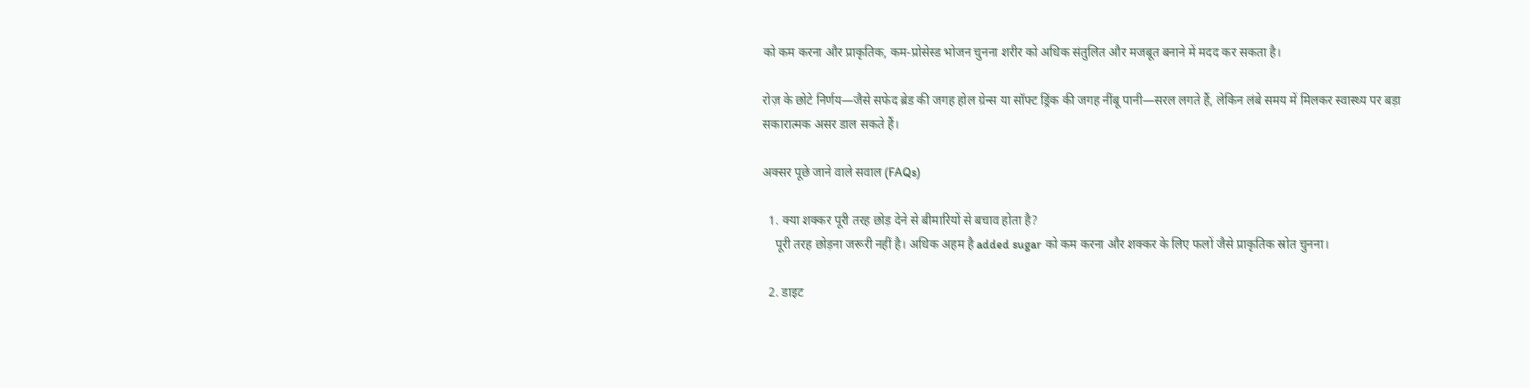को कम करना और प्राकृतिक, कम-प्रोसेस्ड भोजन चुनना शरीर को अधिक संतुलित और मजबूत बनाने में मदद कर सकता है।

रोज़ के छोटे निर्णय—जैसे सफेद ब्रेड की जगह होल ग्रेन्स या सॉफ्ट ड्रिंक की जगह नींबू पानी—सरल लगते हैं, लेकिन लंबे समय में मिलकर स्वास्थ्य पर बड़ा सकारात्मक असर डाल सकते हैं।

अक्सर पूछे जाने वाले सवाल (FAQs)

  1. क्या शक्कर पूरी तरह छोड़ देने से बीमारियों से बचाव होता है?
    पूरी तरह छोड़ना जरूरी नहीं है। अधिक अहम है added sugar को कम करना और शक्कर के लिए फलों जैसे प्राकृतिक स्रोत चुनना।

  2. डाइट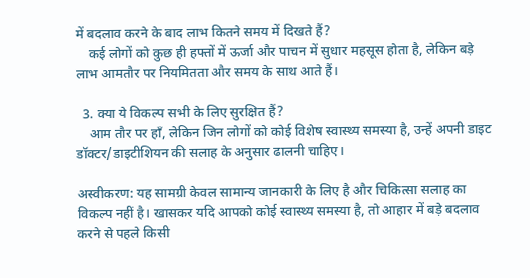में बदलाव करने के बाद लाभ कितने समय में दिखते हैं?
    कई लोगों को कुछ ही हफ्तों में ऊर्जा और पाचन में सुधार महसूस होता है, लेकिन बड़े लाभ आमतौर पर नियमितता और समय के साथ आते हैं।

  3. क्या ये विकल्प सभी के लिए सुरक्षित हैं?
    आम तौर पर हाँ, लेकिन जिन लोगों को कोई विशेष स्वास्थ्य समस्या है, उन्हें अपनी डाइट डॉक्टर/डाइटीशियन की सलाह के अनुसार ढालनी चाहिए।

अस्वीकरण: यह सामग्री केवल सामान्य जानकारी के लिए है और चिकित्सा सलाह का विकल्प नहीं है। खासकर यदि आपको कोई स्वास्थ्य समस्या है, तो आहार में बड़े बदलाव करने से पहले किसी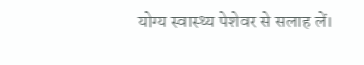योग्य स्वास्थ्य पेशेवर से सलाह लें।